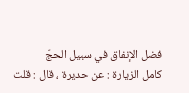فضل الإنفاق في سبيل الحجّ
كامل الزيارة : عن حديرة ، قال : قلت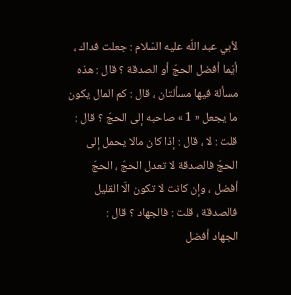لأبي عبد اللّه عليه السّلام : جعلت فداك ، أيّما أفضل الحجّ أو الصدقة ؟ قال : هذه مسألة فيها مسألتان ، قال : كم المال يكون ما يجعل « 1 » صاحبه إلى الحجّ ؟ قال : قلت : لا ، قال : إذا كان مالا يحمل إلى الحجّ فالصدقة لا تعدل الحجّ ، الحجّ أفضل ، وإن كانت لا تكون الّا القليل فالصدقة ، قلت : فالجهاد ؟ قال :
الجهاد أفضل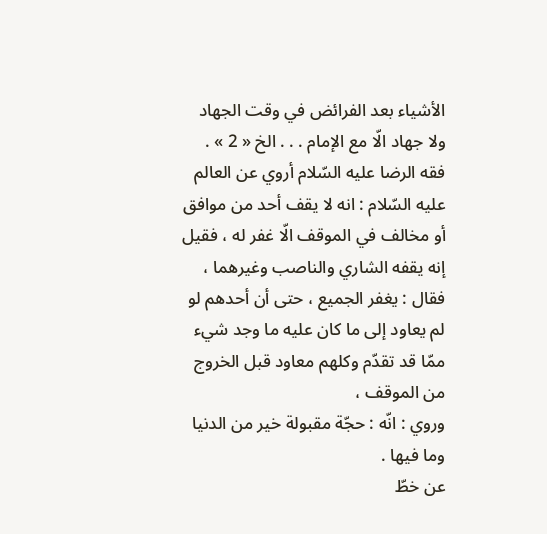الأشياء بعد الفرائض في وقت الجهاد ولا جهاد الّا مع الإمام . . . الخ « 2 » .
فقه الرضا عليه السّلام أروي عن العالم عليه السّلام : انه لا يقف أحد من موافق أو مخالف في الموقف الّا غفر له ، فقيل إنه يقفه الشاري والناصب وغيرهما ، فقال : يغفر الجميع ، حتى أن أحدهم لو لم يعاود إلى ما كان عليه ما وجد شيء ممّا قد تقدّم وكلهم معاود قبل الخروج من الموقف ،
وروي : انّه : حجّة مقبولة خير من الدنيا وما فيها .
عن خطّ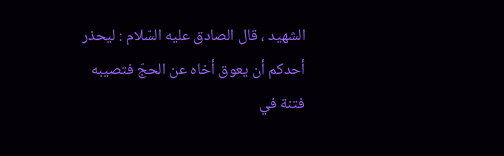الشهيد ، قال الصادق عليه السّلام : ليحذر أحدكم أن يعوق أخاه عن الحجّ فتصيبه فتنة في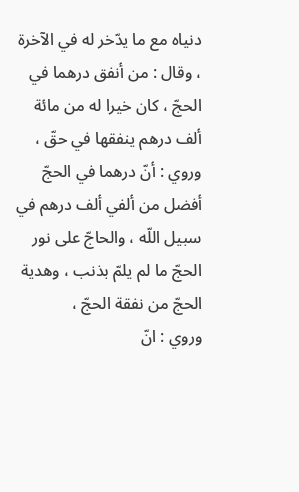دنياه مع ما يدّخر له في الآخرة ، وقال : من أنفق درهما في الحجّ ، كان خيرا له من مائة ألف درهم ينفقها في حقّ ،
وروي : أنّ درهما في الحجّ أفضل من ألفي ألف درهم في سبيل اللّه ، والحاجّ على نور الحجّ ما لم يلمّ بذنب ، وهدية الحجّ من نفقة الحجّ ،
وروي : انّ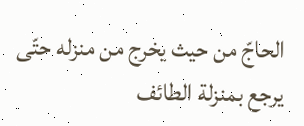الحاجّ من حيث يخرج من منزله حتّى يرجع بمنزلة الطائف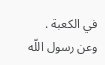في الكعبة .
وعن رسول اللّه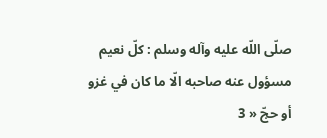صلّى اللّه عليه وآله وسلم : كلّ نعيم مسؤول عنه صاحبه الّا ما كان في غزو أو حجّ « 3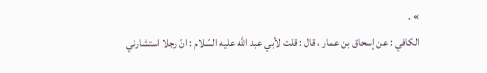» .
الكافي : عن إسحاق بن عمار ، قال : قلت لأبي عبد اللّه عليه السّلام : انّ رجلا استشارني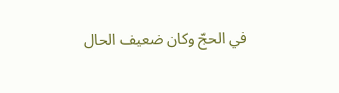في الحجّ وكان ضعيف الحال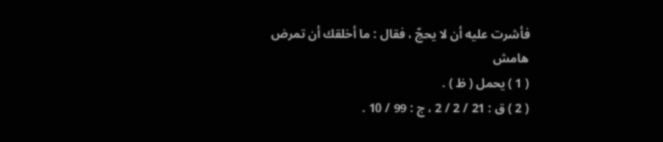فأشرت عليه أن لا يحجّ ، فقال : ما أخلقك أن تمرض
هامش
( 1 ) يحمل ( ظ ) .
( 2 ) ق : 21 / 2 / 2 ، ج : 99 / 10 .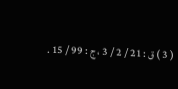( 3 ) ق : 21 / 2 / 3 ، ج : 99 / 15 .